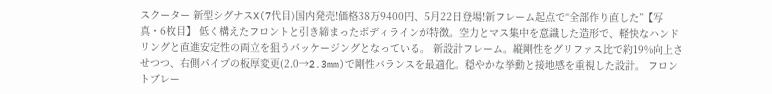スクーター 新型シグナスX(7代目)国内発売!価格38万9400円、5月22日登場!新フレーム起点で“全部作り直した”【写真・6枚目】 低く構えたフロントと引き締まったボディラインが特徴。空力とマス集中を意識した造形で、軽快なハンドリングと直進安定性の両立を狙うパッケージングとなっている。 新設計フレーム。縦剛性をグリファス比で約19%向上させつつ、右側パイプの板厚変更(2.0→2.3mm)で剛性バランスを最適化。穏やかな挙動と接地感を重視した設計。 フロントブレー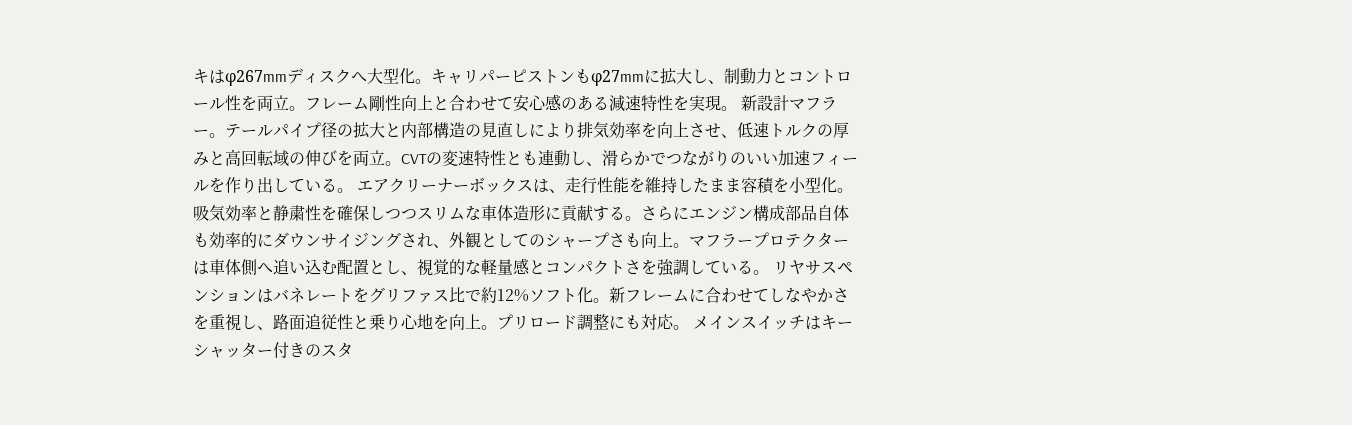キはφ267mmディスクへ大型化。キャリパーピストンもφ27mmに拡大し、制動力とコントロール性を両立。フレーム剛性向上と合わせて安心感のある減速特性を実現。 新設計マフラー。テールパイプ径の拡大と内部構造の見直しにより排気効率を向上させ、低速トルクの厚みと高回転域の伸びを両立。CVTの変速特性とも連動し、滑らかでつながりのいい加速フィールを作り出している。 エアクリーナーボックスは、走行性能を維持したまま容積を小型化。吸気効率と静粛性を確保しつつスリムな車体造形に貢献する。さらにエンジン構成部品自体も効率的にダウンサイジングされ、外観としてのシャープさも向上。マフラープロテクターは車体側へ追い込む配置とし、視覚的な軽量感とコンパクトさを強調している。 リヤサスペンションはバネレートをグリファス比で約12%ソフト化。新フレームに合わせてしなやかさを重視し、路面追従性と乗り心地を向上。プリロード調整にも対応。 メインスイッチはキーシャッター付きのスタ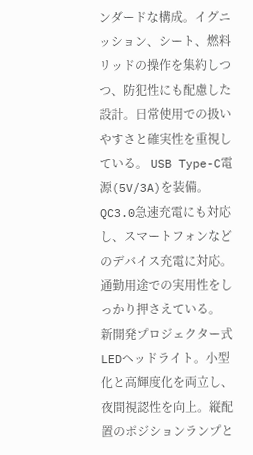ンダードな構成。イグニッション、シート、燃料リッドの操作を集約しつつ、防犯性にも配慮した設計。日常使用での扱いやすさと確実性を重視している。 USB Type-C電源(5V/3A)を装備。QC3.0急速充電にも対応し、スマートフォンなどのデバイス充電に対応。通勤用途での実用性をしっかり押さえている。 新開発プロジェクター式LEDヘッドライト。小型化と高輝度化を両立し、夜間視認性を向上。縦配置のポジションランプと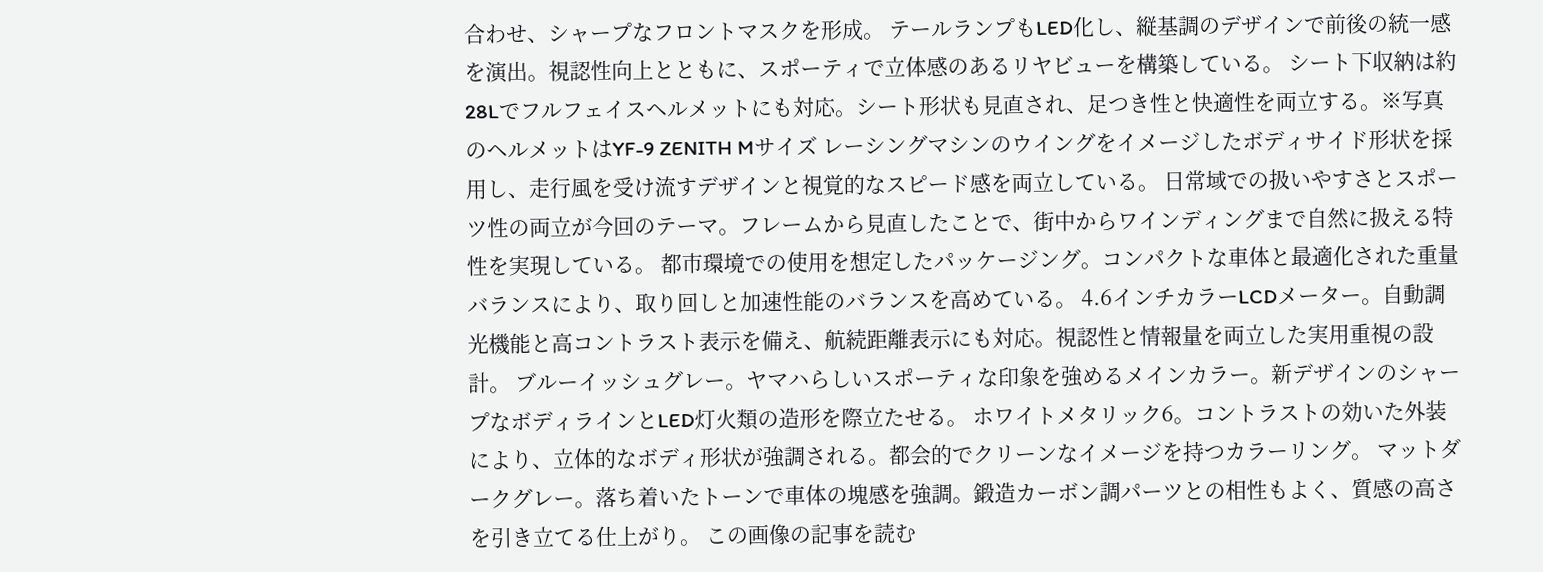合わせ、シャープなフロントマスクを形成。 テールランプもLED化し、縦基調のデザインで前後の統一感を演出。視認性向上とともに、スポーティで立体感のあるリヤビューを構築している。 シート下収納は約28Lでフルフェイスヘルメットにも対応。シート形状も見直され、足つき性と快適性を両立する。※写真のヘルメットはYF-9 ZENITH Mサイズ レーシングマシンのウイングをイメージしたボディサイド形状を採用し、走行風を受け流すデザインと視覚的なスピード感を両立している。 日常域での扱いやすさとスポーツ性の両立が今回のテーマ。フレームから見直したことで、街中からワインディングまで自然に扱える特性を実現している。 都市環境での使用を想定したパッケージング。コンパクトな車体と最適化された重量バランスにより、取り回しと加速性能のバランスを高めている。 4.6インチカラーLCDメーター。自動調光機能と高コントラスト表示を備え、航続距離表示にも対応。視認性と情報量を両立した実用重視の設計。 ブルーイッシュグレー。ヤマハらしいスポーティな印象を強めるメインカラー。新デザインのシャープなボディラインとLED灯火類の造形を際立たせる。 ホワイトメタリック6。コントラストの効いた外装により、立体的なボディ形状が強調される。都会的でクリーンなイメージを持つカラーリング。 マットダークグレー。落ち着いたトーンで車体の塊感を強調。鍛造カーボン調パーツとの相性もよく、質感の高さを引き立てる仕上がり。 この画像の記事を読む